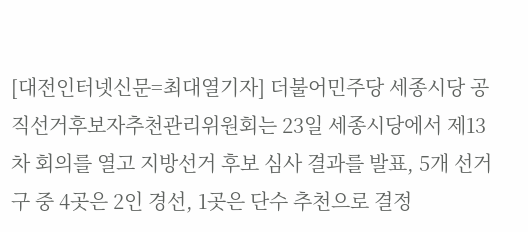[대전인터넷신문=최대열기자] 더불어민주당 세종시당 공직선거후보자추천관리위원회는 23일 세종시당에서 제13차 회의를 열고 지방선거 후보 심사 결과를 발표, 5개 선거구 중 4곳은 2인 경선, 1곳은 단수 추천으로 결정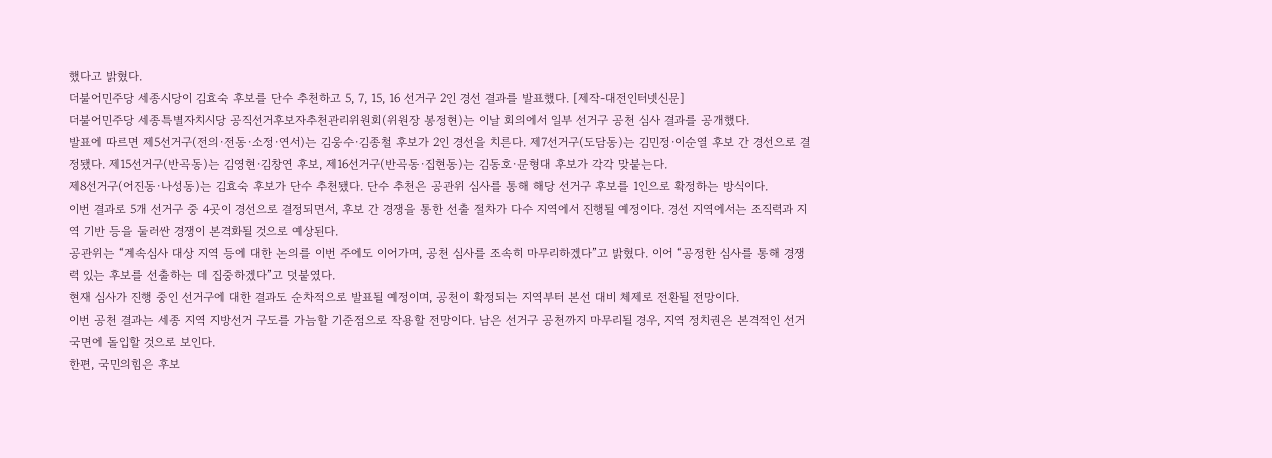했다고 밝혔다.
더불어민주당 세종시당이 김효숙 후보를 단수 추천하고 5, 7, 15, 16 선거구 2인 경선 결과를 발표했다. [제작-대전인터넷신문]
더불어민주당 세종특별자치시당 공직선거후보자추천관리위원회(위원장 봉정현)는 이날 회의에서 일부 선거구 공천 심사 결과를 공개했다.
발표에 따르면 제5선거구(전의·전동·소정·연서)는 김웅수·김종철 후보가 2인 경선을 치른다. 제7선거구(도담동)는 김민정·이순열 후보 간 경선으로 결정됐다. 제15선거구(반곡동)는 김영현·김창연 후보, 제16선거구(반곡동·집현동)는 김동호·문형대 후보가 각각 맞붙는다.
제8선거구(어진동·나성동)는 김효숙 후보가 단수 추천됐다. 단수 추천은 공관위 심사를 통해 해당 선거구 후보를 1인으로 확정하는 방식이다.
이번 결과로 5개 선거구 중 4곳이 경선으로 결정되면서, 후보 간 경쟁을 통한 선출 절차가 다수 지역에서 진행될 예정이다. 경선 지역에서는 조직력과 지역 기반 등을 둘러싼 경쟁이 본격화될 것으로 예상된다.
공관위는 “계속심사 대상 지역 등에 대한 논의를 이번 주에도 이어가며, 공천 심사를 조속히 마무리하겠다”고 밝혔다. 이어 “공정한 심사를 통해 경쟁력 있는 후보를 선출하는 데 집중하겠다”고 덧붙였다.
현재 심사가 진행 중인 선거구에 대한 결과도 순차적으로 발표될 예정이며, 공천이 확정되는 지역부터 본선 대비 체제로 전환될 전망이다.
이번 공천 결과는 세종 지역 지방선거 구도를 가늠할 기준점으로 작용할 전망이다. 남은 선거구 공천까지 마무리될 경우, 지역 정치권은 본격적인 선거 국면에 돌입할 것으로 보인다.
한편, 국민의힘은 후보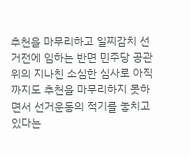추천을 마무리하고 일찌감치 선거전에 임하는 반면 민주당 공관위의 지나친 소심한 심사로 아직까지도 추천을 마무리하지 못하면서 선거운동의 적기를 놓치고 있다는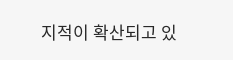지적이 확산되고 있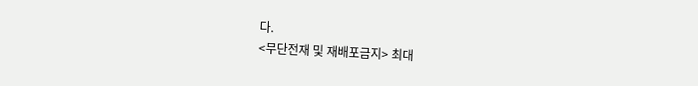다.
<무단전재 및 재배포금지> 최대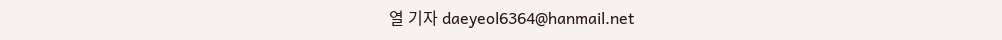열 기자 daeyeol6364@hanmail.net